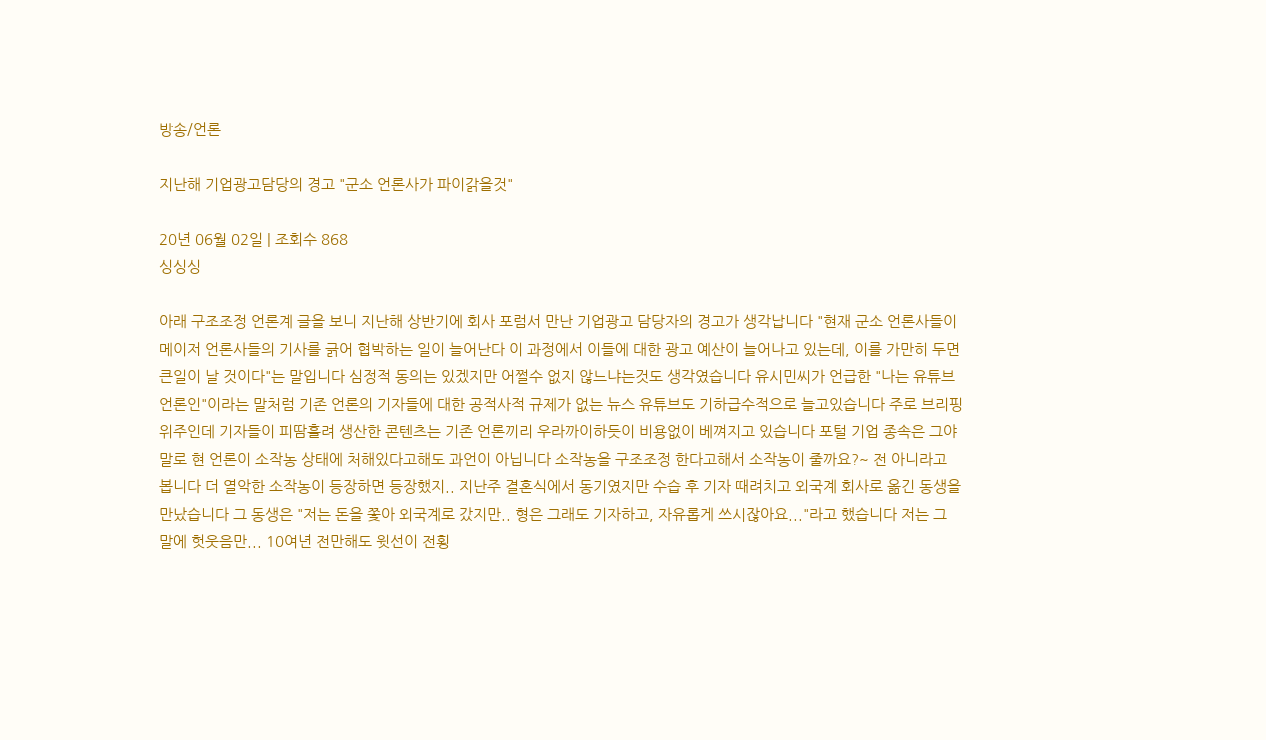방송/언론

지난해 기업광고담당의 경고 "군소 언론사가 파이갉을것"

20년 06월 02일 | 조회수 868
싱싱싱

아래 구조조정 언론계 글을 보니 지난해 상반기에 회사 포럼서 만난 기업광고 담당자의 경고가 생각납니다 "현재 군소 언론사들이 메이저 언론사들의 기사를 긁어 협박하는 일이 늘어난다 이 과정에서 이들에 대한 광고 예산이 늘어나고 있는데, 이를 가만히 두면 큰일이 날 것이다"는 말입니다 심정적 동의는 있겠지만 어쩔수 없지 않느냐는것도 생각였습니다 유시민씨가 언급한 "나는 유튜브 언론인"이라는 말처럼 기존 언론의 기자들에 대한 공적사적 규제가 없는 뉴스 유튜브도 기하급수적으로 늘고있습니다 주로 브리핑 위주인데 기자들이 피땀흘려 생산한 콘텐츠는 기존 언론끼리 우라까이하듯이 비용없이 베껴지고 있습니다 포털 기업 종속은 그야말로 현 언론이 소작농 상태에 처해있다고해도 과언이 아닙니다 소작농을 구조조정 한다고해서 소작농이 줄까요?~ 전 아니라고 봅니다 더 열악한 소작농이 등장하면 등장했지.. 지난주 결혼식에서 동기였지만 수습 후 기자 때려치고 외국계 회사로 옮긴 동생을 만났습니다 그 동생은 "저는 돈을 쫓아 외국계로 갔지만.. 형은 그래도 기자하고, 자유롭게 쓰시잖아요..."라고 했습니다 저는 그 말에 헛웃음만... 10여년 전만해도 윗선이 전횡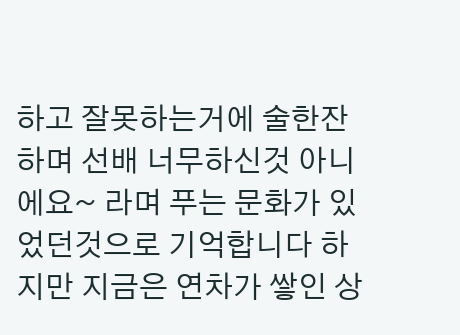하고 잘못하는거에 술한잔하며 선배 너무하신것 아니에요~ 라며 푸는 문화가 있었던것으로 기억합니다 하지만 지금은 연차가 쌓인 상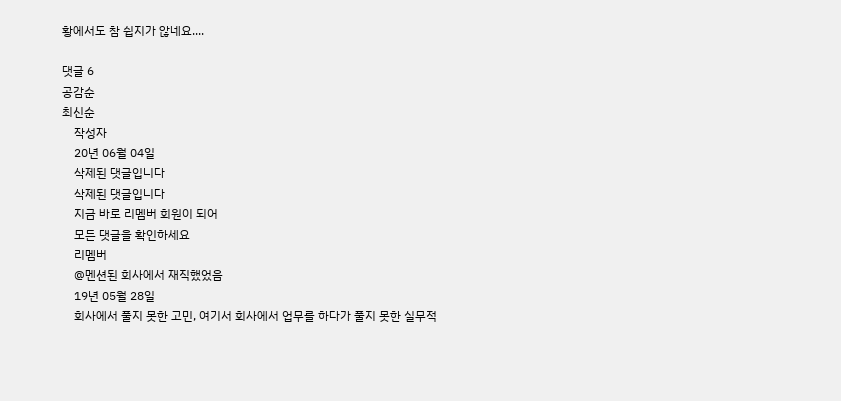황에서도 참 쉽지가 않네요....

댓글 6
공감순
최신순
    작성자
    20년 06월 04일
    삭제된 댓글입니다
    삭제된 댓글입니다
    지금 바로 리멤버 회원이 되어
    모든 댓글을 확인하세요
    리멤버
    @멘션된 회사에서 재직했었음
    19년 05월 28일
    회사에서 풀지 못한 고민, 여기서 회사에서 업무를 하다가 풀지 못한 실무적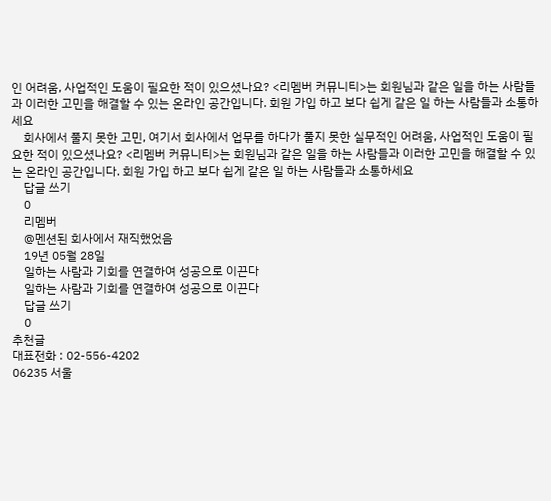인 어려움, 사업적인 도움이 필요한 적이 있으셨나요? <리멤버 커뮤니티>는 회원님과 같은 일을 하는 사람들과 이러한 고민을 해결할 수 있는 온라인 공간입니다. 회원 가입 하고 보다 쉽게 같은 일 하는 사람들과 소통하세요
    회사에서 풀지 못한 고민, 여기서 회사에서 업무를 하다가 풀지 못한 실무적인 어려움, 사업적인 도움이 필요한 적이 있으셨나요? <리멤버 커뮤니티>는 회원님과 같은 일을 하는 사람들과 이러한 고민을 해결할 수 있는 온라인 공간입니다. 회원 가입 하고 보다 쉽게 같은 일 하는 사람들과 소통하세요
    답글 쓰기
    0
    리멤버
    @멘션된 회사에서 재직했었음
    19년 05월 28일
    일하는 사람과 기회를 연결하여 성공으로 이끈다
    일하는 사람과 기회를 연결하여 성공으로 이끈다
    답글 쓰기
    0
추천글
대표전화 : 02-556-4202
06235 서울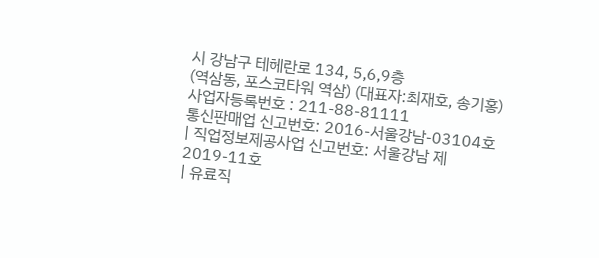시 강남구 테헤란로 134, 5,6,9층
(역삼동, 포스코타워 역삼) (대표자:최재호, 송기홍)
사업자등록번호 : 211-88-81111
통신판매업 신고번호: 2016-서울강남-03104호
| 직업정보제공사업 신고번호: 서울강남 제2019-11호
| 유료직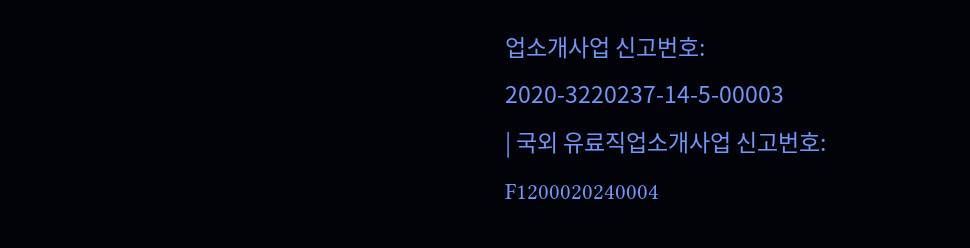업소개사업 신고번호: 2020-3220237-14-5-00003
| 국외 유료직업소개사업 신고번호: F1200020240004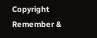Copyright Remember &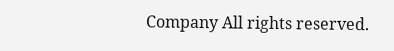Company All rights reserved.